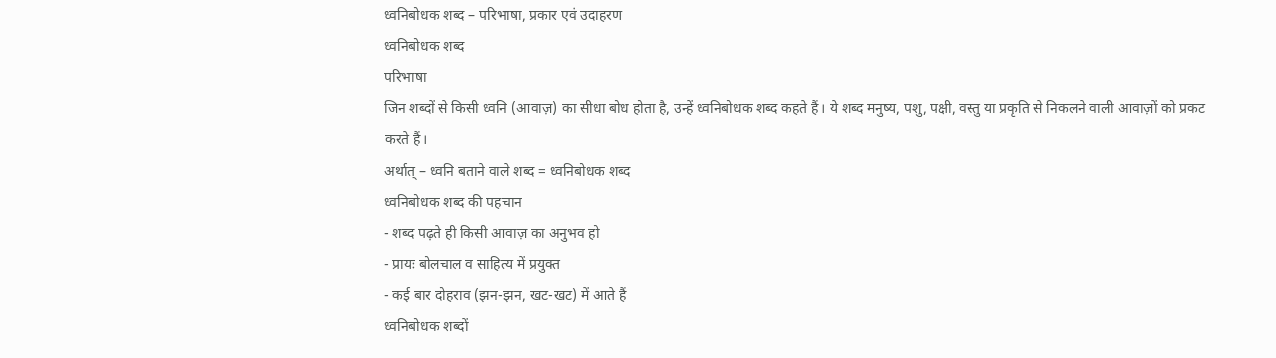ध्वनिबोधक शब्द – परिभाषा, प्रकार एवं उदाहरण
ध्वनिबोधक शब्द
परिभाषा
जिन शब्दों से किसी ध्वनि (आवाज़) का सीधा बोध होता है, उन्हें ध्वनिबोधक शब्द कहते हैं। ये शब्द मनुष्य, पशु, पक्षी, वस्तु या प्रकृति से निकलने वाली आवाज़ों को प्रकट करते हैं।
अर्थात् – ध्वनि बताने वाले शब्द = ध्वनिबोधक शब्द
ध्वनिबोधक शब्द की पहचान
- शब्द पढ़ते ही किसी आवाज़ का अनुभव हो
- प्रायः बोलचाल व साहित्य में प्रयुक्त
- कई बार दोहराव (झन-झन, खट-खट) में आते हैं
ध्वनिबोधक शब्दों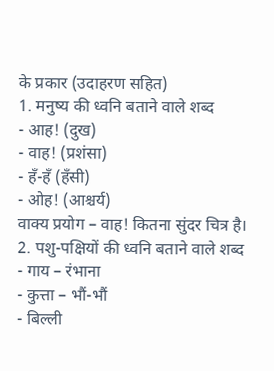के प्रकार (उदाहरण सहित)
1. मनुष्य की ध्वनि बताने वाले शब्द
- आह! (दुख)
- वाह! (प्रशंसा)
- हँ-हँ (हँसी)
- ओह! (आश्चर्य)
वाक्य प्रयोग – वाह! कितना सुंदर चित्र है।
2. पशु-पक्षियों की ध्वनि बताने वाले शब्द
- गाय – रंभाना
- कुत्ता – भौं-भौं
- बिल्ली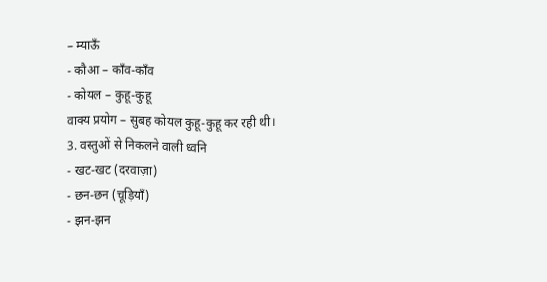– म्याऊँ
- कौआ – काँव-काँव
- कोयल – कुहू-कुहू
वाक्य प्रयोग – सुबह कोयल कुहू-कुहू कर रही थी।
3. वस्तुओं से निकलने वाली ध्वनि
- खट-खट (दरवाज़ा)
- छन-छन (चूड़ियाँ)
- झन-झन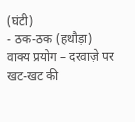(घंटी)
- ठक-ठक (हथौड़ा)
वाक्य प्रयोग – दरवाज़े पर खट-खट की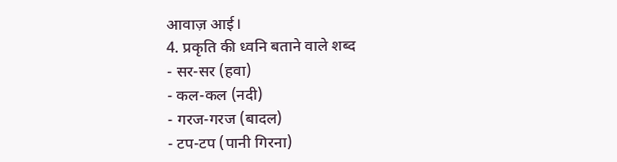आवाज़ आई।
4. प्रकृति की ध्वनि बताने वाले शब्द
- सर-सर (हवा)
- कल-कल (नदी)
- गरज-गरज (बादल)
- टप-टप (पानी गिरना)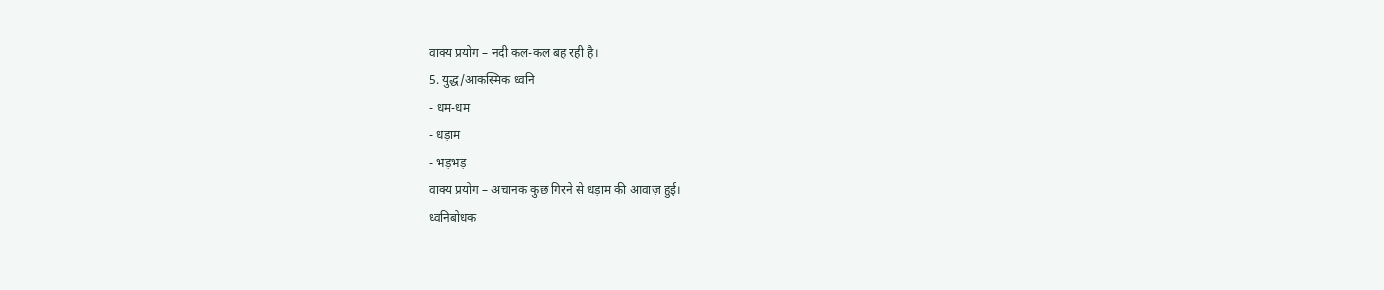वाक्य प्रयोग – नदी कल-कल बह रही है।
5. युद्ध/आकस्मिक ध्वनि
- धम-धम
- धड़ाम
- भड़भड़
वाक्य प्रयोग – अचानक कुछ गिरने से धड़ाम की आवाज़ हुई।
ध्वनिबोधक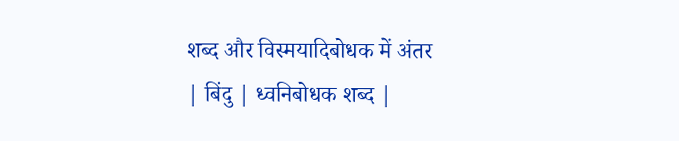शब्द और विस्मयादिबोधक में अंतर
| बिंदु | ध्वनिबोधक शब्द |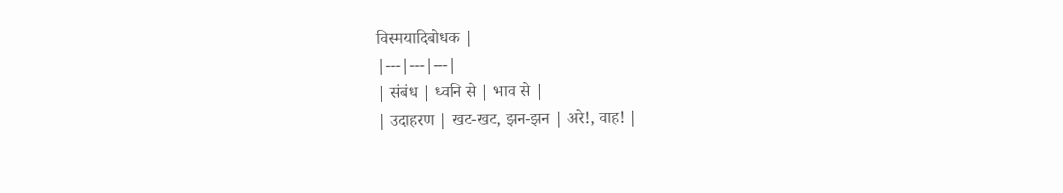विस्मयादिबोधक |
|---|---|---|
| संबंध | ध्वनि से | भाव से |
| उदाहरण | खट-खट, झन-झन | अरे!, वाह! |